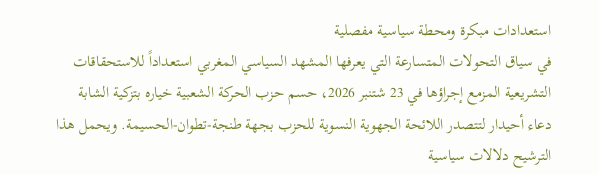استعدادات مبكرة ومحطة سياسية مفصلية
في سياق التحولات المتسارعة التي يعرفها المشهد السياسي المغربي استعداداً للاستحقاقات التشريعية المزمع إجراؤها في 23 شتنبر 2026، حسم حزب الحركة الشعبية خياره بتزكية الشابة دعاء أحيدار لتتصدر اللائحة الجهوية النسوية للحزب بجهة طنجة-تطوان-الحسيمة. ويحمل هذا الترشيح دلالات سياسية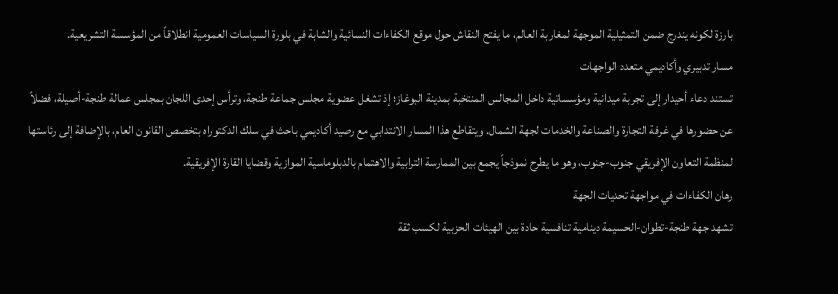بارزة لكونه يندرج ضمن التمثيلية الموجهة لمغاربة العالم، ما يفتح النقاش حول موقع الكفاءات النسائية والشابة في بلورة السياسات العمومية انطلاقاً من المؤسسة التشريعية.
مسار تدبيري وأكاديمي متعدد الواجهات
تستند دعاء أحيدار إلى تجربة ميدانية ومؤسساتية داخل المجالس المنتخبة بمدينة البوغاز؛ إذ تشغل عضوية مجلس جماعة طنجة، وترأس إحدى اللجان بمجلس عمالة طنجة-أصيلة، فضلاً عن حضورها في غرفة التجارة والصناعة والخدمات لجهة الشمال. ويتقاطع هذا المسار الانتدابي مع رصيد أكاديمي باحث في سلك الدكتوراه بتخصص القانون العام، بالإضافة إلى رئاستها لمنظمة التعاون الإفريقي جنوب-جنوب، وهو ما يطرح نموذجاً يجمع بين الممارسة الترابية والاهتمام بالدبلوماسية الموازية وقضايا القارة الإفريقية.
رهان الكفاءات في مواجهة تحديات الجهة
تشهد جهة طنجة-تطوان-الحسيمة دينامية تنافسية حادة بين الهيئات الحزبية لكسب ثقة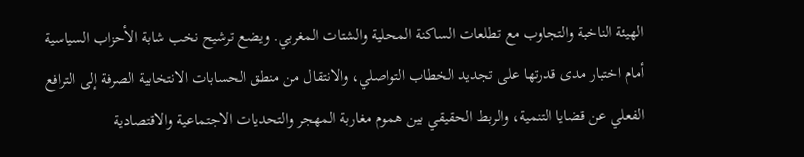الهيئة الناخبة والتجاوب مع تطلعات الساكنة المحلية والشتات المغربي. ويضع ترشيح نخب شابة الأحزاب السياسية أمام اختبار مدى قدرتها على تجديد الخطاب التواصلي، والانتقال من منطق الحسابات الانتخابية الصرفة إلى الترافع الفعلي عن قضايا التنمية، والربط الحقيقي بين هموم مغاربة المهجر والتحديات الاجتماعية والاقتصادية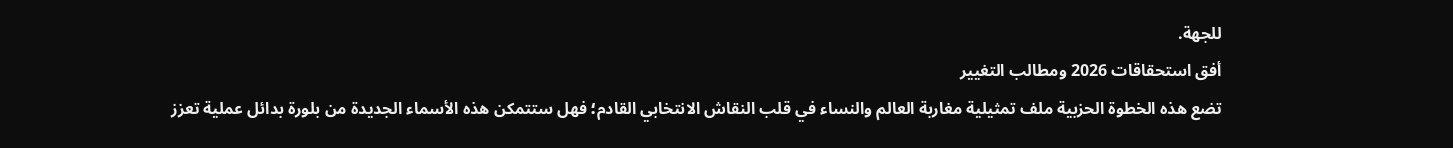للجهة.
أفق استحقاقات 2026 ومطالب التغيير
تضع هذه الخطوة الحزبية ملف تمثيلية مغاربة العالم والنساء في قلب النقاش الانتخابي القادم؛ فهل ستتمكن هذه الأسماء الجديدة من بلورة بدائل عملية تعزز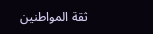ثقة المواطنين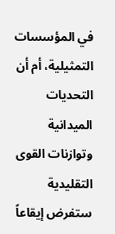في المؤسسات التمثيلية، أم أن التحديات الميدانية وتوازنات القوى التقليدية ستفرض إيقاعاً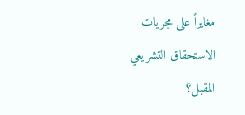مغايراً على مجريات الاستحقاق التشريعي المقبل؟